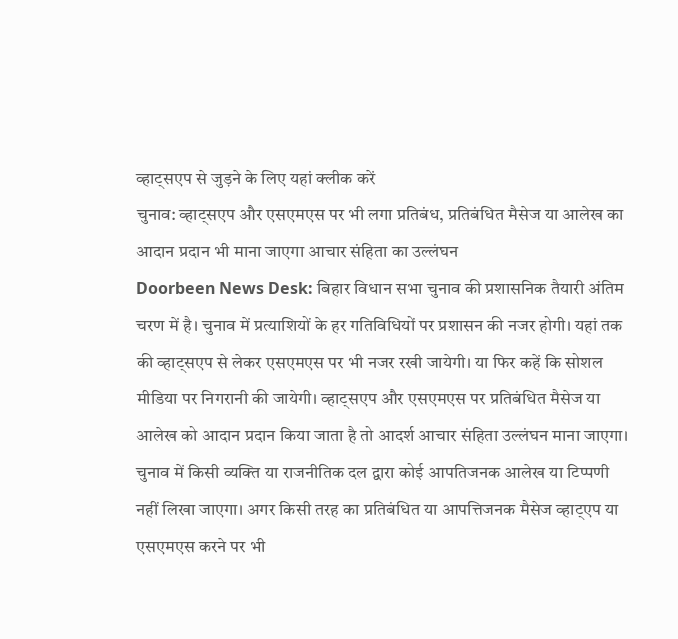व्हाट्सएप से जुड़ने के लिए यहां क्लीक करें
चुनाव: व्हाट्सएप और एसएमएस पर भी लगा प्रतिबंध, प्रतिबंधित मैसेज या आलेख का आदान प्रदान भी माना जाएगा आचार संहिता का उल्लंघन
Doorbeen News Desk: बिहार विधान सभा चुनाव की प्रशासनिक तैयारी अंतिम चरण में है। चुनाव में प्रत्याशियों के हर गतिविधियों पर प्रशासन की नजर होगी। यहां तक की व्हाट्सएप से लेकर एसएमएस पर भी नजर रखी जायेगी। या फिर कहें कि सोशल मीडिया पर निगरानी की जायेगी। व्हाट्सएप और एसएमएस पर प्रतिबंधित मैसेज या आलेख को आदान प्रदान किया जाता है तो आदर्श आचार संहिता उल्लंघन माना जाएगा।
चुनाव में किसी व्यक्ति या राजनीतिक दल द्वारा कोई आपतिजनक आलेख या टिप्पणी नहीं लिखा जाएगा। अगर किसी तरह का प्रतिबंधित या आपत्तिजनक मैसेज व्हाट्एप या एसएमएस करने पर भी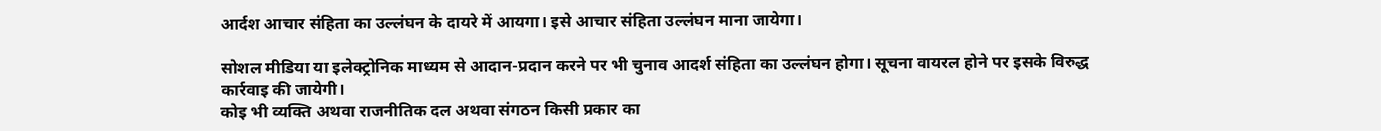आर्दश आचार संहिता का उल्लंघन के दायरे में आयगा। इसे आचार संहिता उल्लंघन माना जायेगा।

सोशल मीडिया या इलेक्ट्रोनिक माध्यम से आदान-प्रदान करने पर भी चुनाव आदर्श संहिता का उल्लंघन होगा। सूचना वायरल होने पर इसके विरुद्ध कार्रवाइ की जायेगी।
कोइ भी व्यक्ति अथवा राजनीतिक दल अथवा संगठन किसी प्रकार का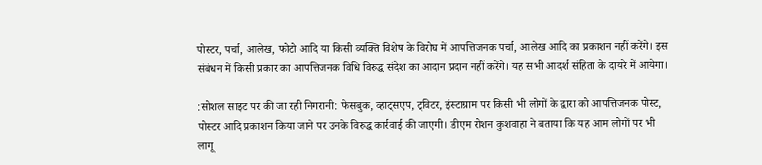पोस्टर, पर्चा, आलेख, फोटो आदि या किसी व्यक्ति विशेष के विरोघ में आपत्तिजनक पर्चा, आलेख आदि का प्रकाशन नहीं करेंगे। इस संबंधन में किसी प्रकार का आपत्तिजनक विधि विरुद्ध संदेश का आदान प्रदान नहीं करेंगे। यह सभी आदर्श संहिता के दायरे में आयेगा।

:सोशल साइट पर की जा रही निगरानी: फेसबुक, व्हाट्सएप, ट्विटर, इंस्टाग्राम पर किसी भी लोगों के द्वारा को आपत्तिजनक पोस्ट, पोस्टर आदि प्रकाशन किया जाने पर उनके विरुद्ध कार्रवाई की जाएगी। डीएम रोशन कुशवाहा ने बताया कि यह आम लोगों पर भी लागू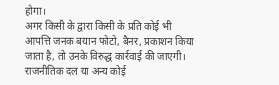होगा।
अगर किसी के द्वारा किसी के प्रति कोई भी आपत्ति जनक बयान फोटो, बैनर, प्रकाशन किया जाता है, तो उनके विरुद्ध कार्रवाई की जाएगी। राजनीतिक दल या अन्य कोई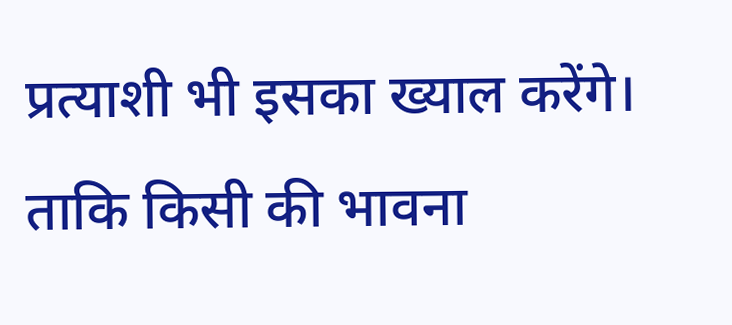प्रत्याशी भी इसका ख्याल करेंगे। ताकि किसी की भावना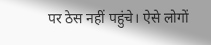पर ठेस नहीं पहुंचे। ऐसे लोगों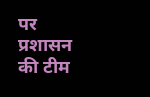पर प्रशासन की टीम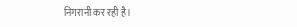निगरानी कर रही है।